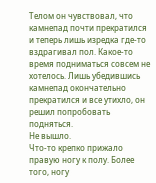Телом он чувствовал, что камнепад почти прекратился и теперь лишь изредка где-то вздрагивал пол. Какое-то время подниматься совсем не хотелось. Лишь убедившись камнепад окончательно прекратился и все утихло, он решил попробовать подняться.
Не вышло.
Что-то крепко прижало правую ногу к полу. Более того, ногу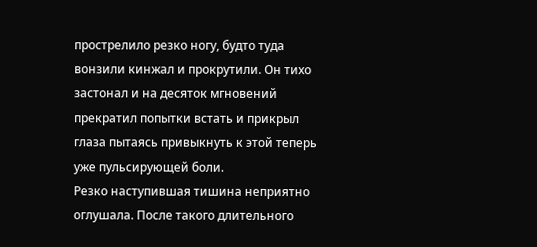прострелило резко ногу, будто туда вонзили кинжал и прокрутили. Он тихо застонал и на десяток мгновений прекратил попытки встать и прикрыл глаза пытаясь привыкнуть к этой теперь уже пульсирующей боли.
Резко наступившая тишина неприятно оглушала. После такого длительного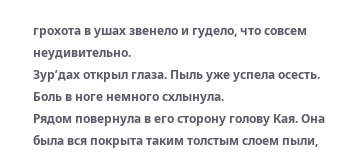грохота в ушах звенело и гудело, что совсем неудивительно.
Зур’дах открыл глаза. Пыль уже успела осесть. Боль в ноге немного схлынула.
Рядом повернула в его сторону голову Кая. Она была вся покрыта таким толстым слоем пыли,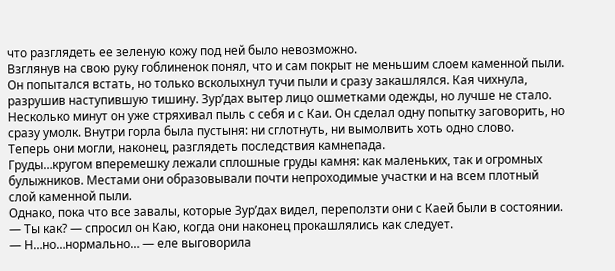что разглядеть ее зеленую кожу под ней было невозможно.
Взглянув на свою руку гоблиненок понял, что и сам покрыт не меньшим слоем каменной пыли.
Он попытался встать, но только всколыхнул тучи пыли и сразу закашлялся. Кая чихнула, разрушив наступившую тишину. Зур’дах вытер лицо ошметками одежды, но лучше не стало.
Несколько минут он уже стряхивал пыль с себя и с Каи. Он сделал одну попытку заговорить, но сразу умолк. Внутри горла была пустыня: ни сглотнуть, ни вымолвить хоть одно слово.
Теперь они могли, наконец, разглядеть последствия камнепада.
Груды…кругом вперемешку лежали сплошные груды камня: как маленьких, так и огромных булыжников. Местами они образовывали почти непроходимые участки и на всем плотный слой каменной пыли.
Однако, пока что все завалы, которые Зур’дах видел, переползти они с Каей были в состоянии.
— Ты как? — спросил он Каю, когда они наконец прокашлялись как следует.
— Н…но…нормально… — еле выговорила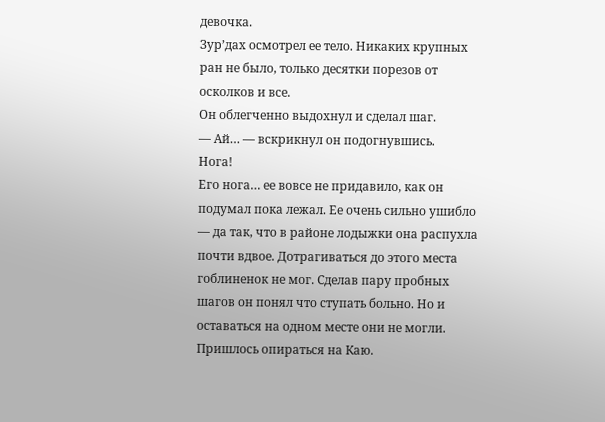девочка.
Зур’дах осмотрел ее тело. Никаких крупных ран не было, только десятки порезов от осколков и все.
Он облегченно выдохнул и сделал шаг.
— Ай… — вскрикнул он подогнувшись.
Нога!
Его нога… ее вовсе не придавило, как он подумал пока лежал. Ее очень сильно ушибло — да так, что в районе лодыжки она распухла почти вдвое. Дотрагиваться до этого места гоблиненок не мог. Сделав пару пробных шагов он понял что ступать больно. Но и оставаться на одном месте они не могли.
Пришлось опираться на Каю.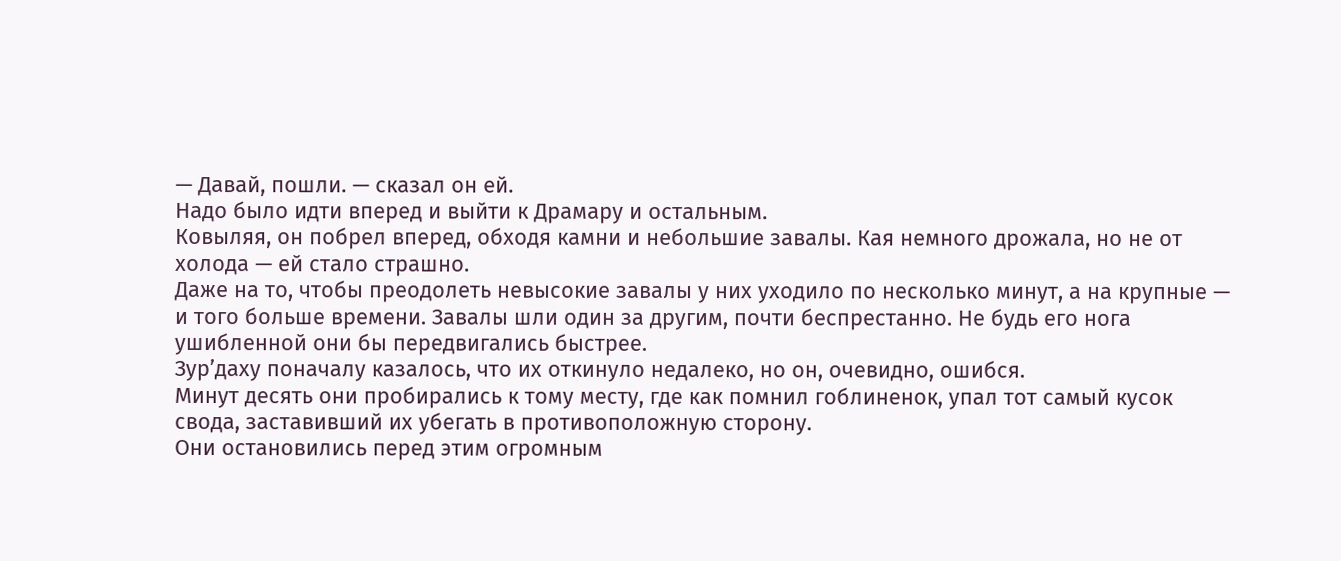— Давай, пошли. — сказал он ей.
Надо было идти вперед и выйти к Драмару и остальным.
Ковыляя, он побрел вперед, обходя камни и небольшие завалы. Кая немного дрожала, но не от холода — ей стало страшно.
Даже на то, чтобы преодолеть невысокие завалы у них уходило по несколько минут, а на крупные — и того больше времени. Завалы шли один за другим, почти беспрестанно. Не будь его нога ушибленной они бы передвигались быстрее.
Зур’даху поначалу казалось, что их откинуло недалеко, но он, очевидно, ошибся.
Минут десять они пробирались к тому месту, где как помнил гоблиненок, упал тот самый кусок свода, заставивший их убегать в противоположную сторону.
Они остановились перед этим огромным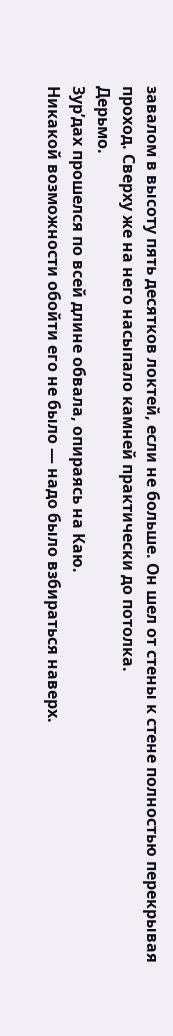завалом в высоту пять десятков локтей, если не больше. Он шел от стены к стене полностью перекрывая проход. Сверху же на него насыпало камней практически до потолка.
Дерьмо.
Зур’дах прошелся по всей длине обвала, опираясь на Каю.
Никакой возможности обойти его не было — надо было взбираться наверх.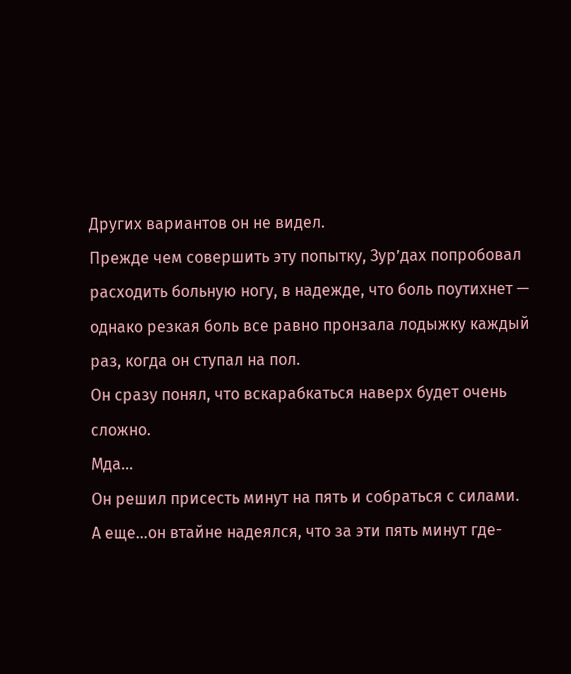Других вариантов он не видел.
Прежде чем совершить эту попытку, Зур’дах попробовал расходить больную ногу, в надежде, что боль поутихнет — однако резкая боль все равно пронзала лодыжку каждый раз, когда он ступал на пол.
Он сразу понял, что вскарабкаться наверх будет очень сложно.
Мда…
Он решил присесть минут на пять и собраться с силами.
А еще…он втайне надеялся, что за эти пять минут где-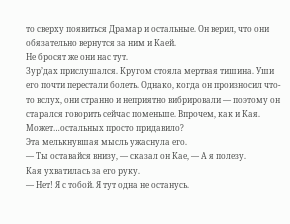то сверху появиться Драмар и остальные. Он верил, что они обязательно вернутся за ним и Каей.
Не бросят же они нас тут.
Зур’дах прислушался. Кругом стояла мертвая тишина. Уши его почти перестали болеть. Однако, когда он произносил что-то вслух, они странно и неприятно вибрировали — поэтому он старался говорить сейчас поменьше. Впрочем, как и Кая.
Может…остальных просто придавило?
Эта мелькнувшая мысль ужаснула его.
— Ты оставайся внизу, — сказал он Кае, — А я полезу.
Кая ухватилась за его руку.
— Нет! Я с тобой. Я тут одна не останусь.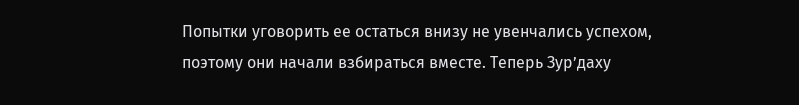Попытки уговорить ее остаться внизу не увенчались успехом, поэтому они начали взбираться вместе. Теперь Зур’даху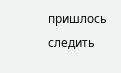пришлось следить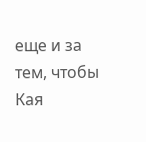еще и за тем, чтобы Кая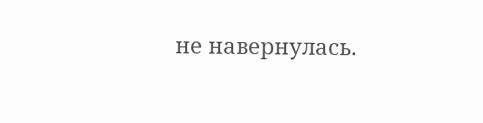не навернулась.